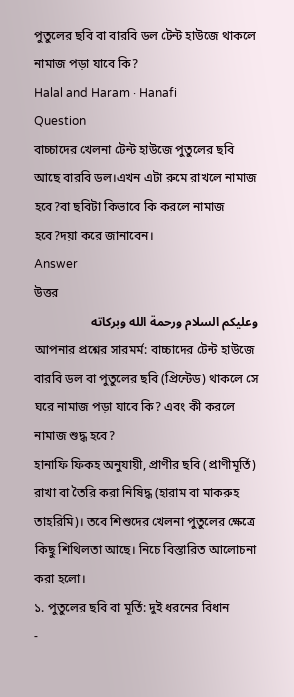পুতুলের ছবি বা বারবি ডল টেন্ট হাউজে থাকলে নামাজ পড়া যাবে কি?
Halal and Haram · Hanafi
Question
বাচ্চাদের খেলনা টেন্ট হাউজে পুতুলের ছবি আছে বারবি ডল।এখন এটা রুমে রাখলে নামাজ হবে?বা ছবিটা কিভাবে কি করলে নামাজ হবে?দয়া করে জানাবেন।
Answer
উত্তর
وعليكم السلام ورحمة الله وبركاته
আপনার প্রশ্নের সারমর্ম: বাচ্চাদের টেন্ট হাউজে বারবি ডল বা পুতুলের ছবি (প্রিন্টেড) থাকলে সে ঘরে নামাজ পড়া যাবে কি? এবং কী করলে নামাজ শুদ্ধ হবে?
হানাফি ফিকহ অনুযায়ী, প্রাণীর ছবি (প্রাণীমূর্তি) রাখা বা তৈরি করা নিষিদ্ধ (হারাম বা মাকরুহ তাহরিমি)। তবে শিশুদের খেলনা পুতুলের ক্ষেত্রে কিছু শিথিলতা আছে। নিচে বিস্তারিত আলোচনা করা হলো।
১. পুতুলের ছবি বা মূর্তি: দুই ধরনের বিধান
-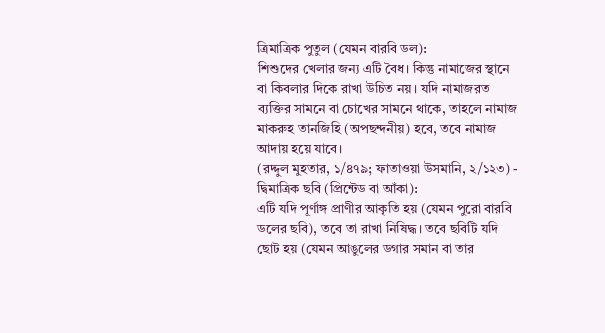ত্রিমাত্রিক পুতুল (যেমন বারবি ডল):
শিশুদের খেলার জন্য এটি বৈধ। কিন্তু নামাজের স্থানে বা কিবলার দিকে রাখা উচিত নয়। যদি নামাজরত ব্যক্তির সামনে বা চোখের সামনে থাকে, তাহলে নামাজ মাকরুহ তানজিহি (অপছন্দনীয়) হবে, তবে নামাজ আদায় হয়ে যাবে।
(রদ্দুল মুহতার, ১/৪৭৯; ফাতাওয়া উসমানি, ২/১২৩) -
দ্বিমাত্রিক ছবি (প্রিন্টেড বা আঁকা):
এটি যদি পূর্ণাঙ্গ প্রাণীর আকৃতি হয় (যেমন পুরো বারবি ডলের ছবি), তবে তা রাখা নিষিদ্ধ। তবে ছবিটি যদি ছোট হয় (যেমন আঙুলের ডগার সমান বা তার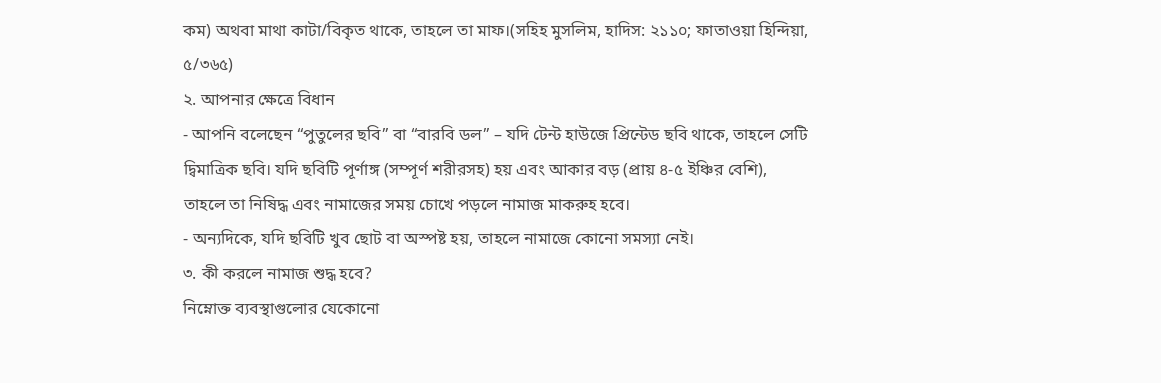কম) অথবা মাথা কাটা/বিকৃত থাকে, তাহলে তা মাফ।(সহিহ মুসলিম, হাদিস: ২১১০; ফাতাওয়া হিন্দিয়া, ৫/৩৬৫)
২. আপনার ক্ষেত্রে বিধান
- আপনি বলেছেন “পুতুলের ছবি” বা “বারবি ডল” – যদি টেন্ট হাউজে প্রিন্টেড ছবি থাকে, তাহলে সেটি দ্বিমাত্রিক ছবি। যদি ছবিটি পূর্ণাঙ্গ (সম্পূর্ণ শরীরসহ) হয় এবং আকার বড় (প্রায় ৪-৫ ইঞ্চির বেশি), তাহলে তা নিষিদ্ধ এবং নামাজের সময় চোখে পড়লে নামাজ মাকরুহ হবে।
- অন্যদিকে, যদি ছবিটি খুব ছোট বা অস্পষ্ট হয়, তাহলে নামাজে কোনো সমস্যা নেই।
৩. কী করলে নামাজ শুদ্ধ হবে?
নিম্নোক্ত ব্যবস্থাগুলোর যেকোনো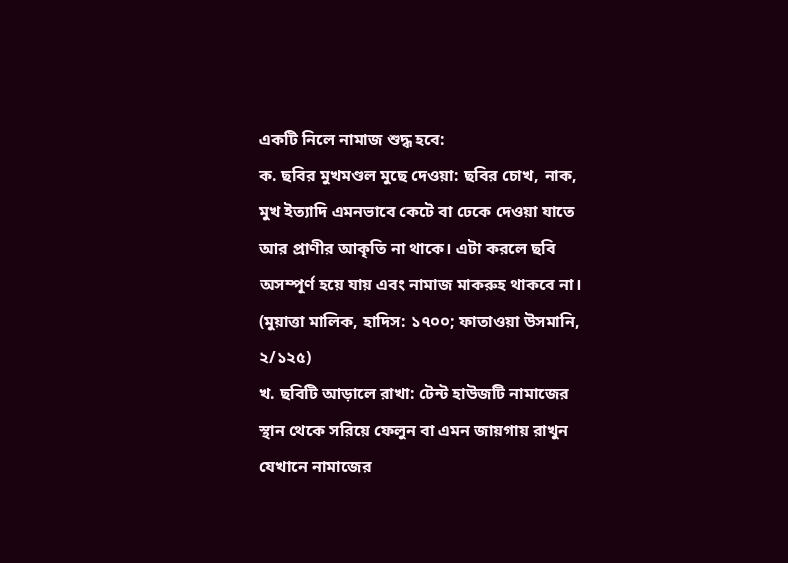একটি নিলে নামাজ শুদ্ধ হবে:
ক. ছবির মুখমণ্ডল মুছে দেওয়া: ছবির চোখ, নাক, মুখ ইত্যাদি এমনভাবে কেটে বা ঢেকে দেওয়া যাতে আর প্রাণীর আকৃতি না থাকে। এটা করলে ছবি অসম্পূর্ণ হয়ে যায় এবং নামাজ মাকরুহ থাকবে না।
(মুয়াত্তা মালিক, হাদিস: ১৭০০; ফাতাওয়া উসমানি, ২/১২৫)
খ. ছবিটি আড়ালে রাখা: টেন্ট হাউজটি নামাজের স্থান থেকে সরিয়ে ফেলুন বা এমন জায়গায় রাখুন যেখানে নামাজের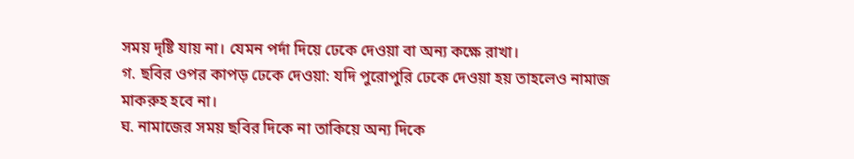সময় দৃষ্টি যায় না। যেমন পর্দা দিয়ে ঢেকে দেওয়া বা অন্য কক্ষে রাখা।
গ. ছবির ওপর কাপড় ঢেকে দেওয়া: যদি পুরোপুরি ঢেকে দেওয়া হয় তাহলেও নামাজ মাকরুহ হবে না।
ঘ. নামাজের সময় ছবির দিকে না তাকিয়ে অন্য দিকে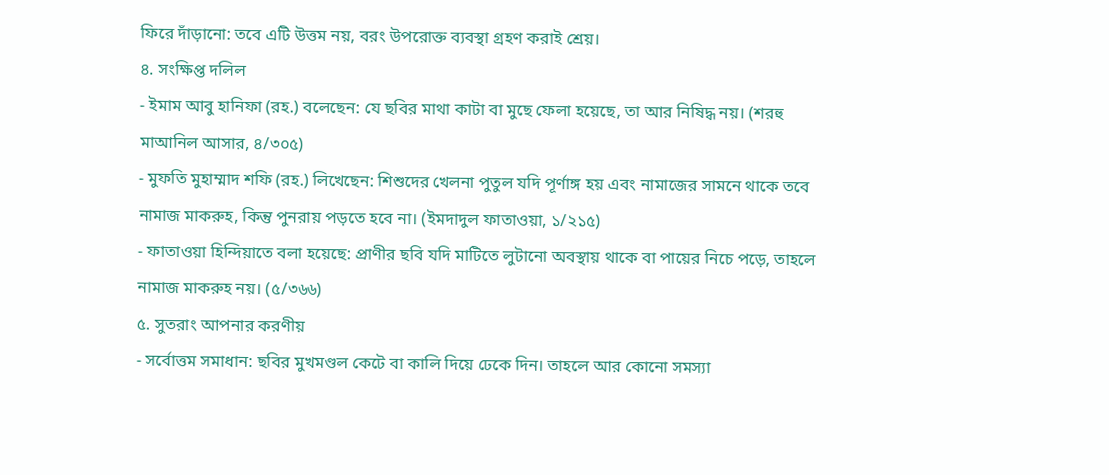ফিরে দাঁড়ানো: তবে এটি উত্তম নয়, বরং উপরোক্ত ব্যবস্থা গ্রহণ করাই শ্রেয়।
৪. সংক্ষিপ্ত দলিল
- ইমাম আবু হানিফা (রহ.) বলেছেন: যে ছবির মাথা কাটা বা মুছে ফেলা হয়েছে, তা আর নিষিদ্ধ নয়। (শরহু মাআনিল আসার, ৪/৩০৫)
- মুফতি মুহাম্মাদ শফি (রহ.) লিখেছেন: শিশুদের খেলনা পুতুল যদি পূর্ণাঙ্গ হয় এবং নামাজের সামনে থাকে তবে নামাজ মাকরুহ, কিন্তু পুনরায় পড়তে হবে না। (ইমদাদুল ফাতাওয়া, ১/২১৫)
- ফাতাওয়া হিন্দিয়াতে বলা হয়েছে: প্রাণীর ছবি যদি মাটিতে লুটানো অবস্থায় থাকে বা পায়ের নিচে পড়ে, তাহলে নামাজ মাকরুহ নয়। (৫/৩৬৬)
৫. সুতরাং আপনার করণীয়
- সর্বোত্তম সমাধান: ছবির মুখমণ্ডল কেটে বা কালি দিয়ে ঢেকে দিন। তাহলে আর কোনো সমস্যা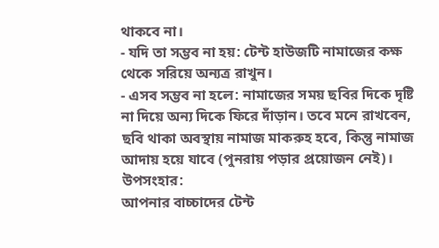থাকবে না।
- যদি তা সম্ভব না হয়: টেন্ট হাউজটি নামাজের কক্ষ থেকে সরিয়ে অন্যত্র রাখুন।
- এসব সম্ভব না হলে: নামাজের সময় ছবির দিকে দৃষ্টি না দিয়ে অন্য দিকে ফিরে দাঁড়ান। তবে মনে রাখবেন, ছবি থাকা অবস্থায় নামাজ মাকরুহ হবে, কিন্তু নামাজ আদায় হয়ে যাবে (পুনরায় পড়ার প্রয়োজন নেই)।
উপসংহার:
আপনার বাচ্চাদের টেন্ট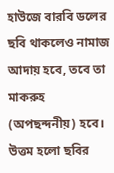হাউজে বারবি ডলের ছবি থাকলেও নামাজ আদায় হবে, তবে তা মাকরুহ (অপছন্দনীয়) হবে। উত্তম হলো ছবির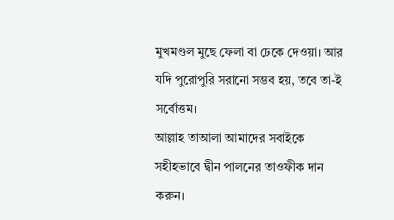মুখমণ্ডল মুছে ফেলা বা ঢেকে দেওয়া। আর যদি পুরোপুরি সরানো সম্ভব হয়, তবে তা-ই সর্বোত্তম।
আল্লাহ তাআলা আমাদের সবাইকে সহীহভাবে দ্বীন পালনের তাওফীক দান করুন।